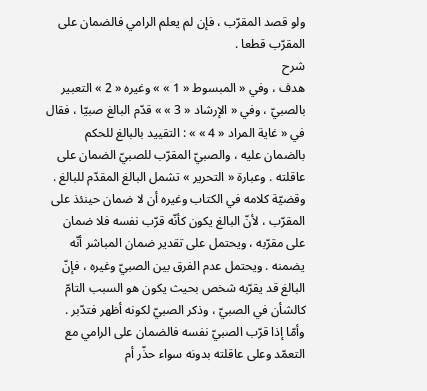ولو قصد المقرّب ، فإن لم يعلم الرامي فالضمان على المقرّب قطعا .
شرح
هدف ، وفي « المبسوط « 1 » » وغيره « 2 » التعبير بالصبيّ ، وفي « الإرشاد « 3 » » قدّم البالغ صبيّا ، فقال في « غاية المراد « 4 » » : التقييد بالبالغ للحكم بالضمان عليه ، والصبيّ المقرّب للصبيّ الضمان على عاقلته . وعبارة « التحرير » تشمل البالغ المقدّم للبالغ .
وقضيّة كلامه في الكتاب وغيره أن لا ضمان حينئذ على المقرّب ، لأنّ البالغ يكون كأنّه قرّب نفسه فلا ضمان على مقرّبه ، ويحتمل على تقدير ضمان المباشر أنّه يضمنه . ويحتمل عدم الفرق بين الصبيّ وغيره ، فإنّ البالغ قد يقرّبه شخص بحيث يكون هو السبب التامّ كالشأن في الصبيّ ، وذكر الصبيّ لكونه أظهر فتدّبر . وأمّا إذا قرّب الصبيّ نفسه فالضمان على الرامي مع التعمّد وعلى عاقلته بدونه سواء حذّر أم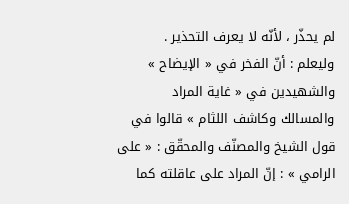لم يحذّر ، لأنّه لا يعرف التحذير .
وليعلم : أنّ الفخر في « الإيضاح » والشهيدين في « غاية المراد والمسالك وكاشف اللثام » قالوا في قول الشيخ والمصنّف والمحقّق : « على الرامي » : إنّ المراد على عاقلته كما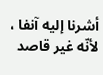أشرنا إليه آنفا ، لأنّه غير قاصد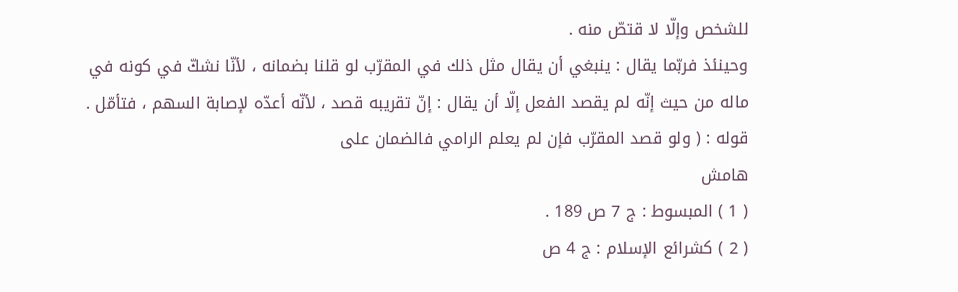للشخص وإلّا لا قتصّ منه .
وحينئذ فربّما يقال : ينبغي أن يقال مثل ذلك في المقرّب لو قلنا بضمانه ، لأنّا نشكّ في كونه في ماله من حيث إنّه لم يقصد الفعل إلّا أن يقال : إنّ تقريبه قصد ، لأنّه أعدّه لإصابة السهم ، فتأمّل .
قوله : ( ولو قصد المقرّب فإن لم يعلم الرامي فالضمان على
هامش
( 1 ) المبسوط : ج 7 ص 189 .
( 2 ) كشرائع الإسلام : ج 4 ص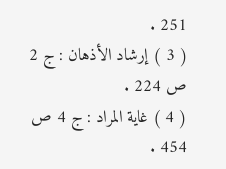251 .
( 3 ) إرشاد الأذهان : ج 2 ص 224 .
( 4 ) غاية المراد : ج 4 ص 454 .